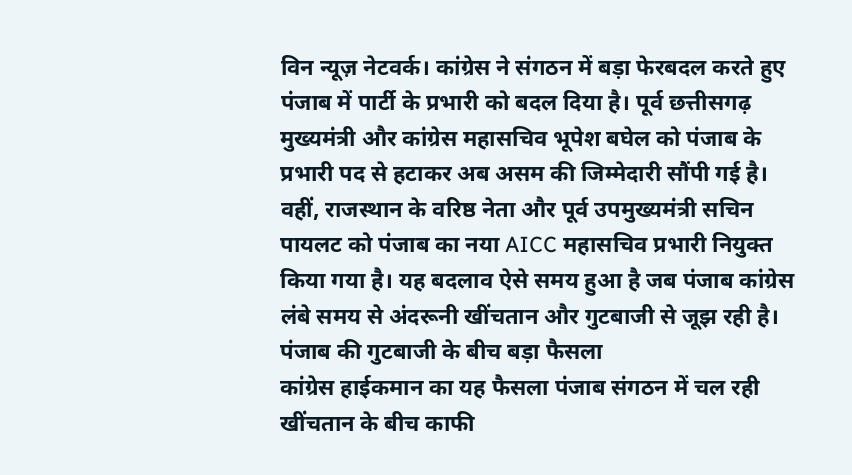विन न्यूज़ नेटवर्क। कांग्रेस ने संगठन में बड़ा फेरबदल करते हुए पंजाब में पार्टी के प्रभारी को बदल दिया है। पूर्व छत्तीसगढ़ मुख्यमंत्री और कांग्रेस महासचिव भूपेश बघेल को पंजाब के प्रभारी पद से हटाकर अब असम की जिम्मेदारी सौंपी गई है। वहीं, राजस्थान के वरिष्ठ नेता और पूर्व उपमुख्यमंत्री सचिन पायलट को पंजाब का नया AICC महासचिव प्रभारी नियुक्त किया गया है। यह बदलाव ऐसे समय हुआ है जब पंजाब कांग्रेस लंबे समय से अंदरूनी खींचतान और गुटबाजी से जूझ रही है।
पंजाब की गुटबाजी के बीच बड़ा फैसला
कांग्रेस हाईकमान का यह फैसला पंजाब संगठन में चल रही खींचतान के बीच काफी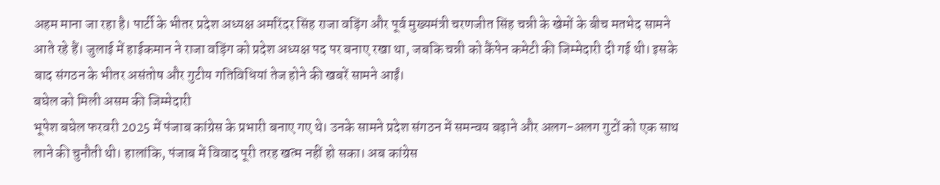अहम माना जा रहा है। पार्टी के भीतर प्रदेश अध्यक्ष अमरिंदर सिंह राजा वड़िंग और पूर्व मुख्यमंत्री चरणजीत सिंह चन्नी के खेमों के बीच मतभेद सामने आते रहे हैं। जुलाई में हाईकमान ने राजा वड़िंग को प्रदेश अध्यक्ष पद पर बनाए रखा था, जबकि चन्नी को कैंपेन कमेटी की जिम्मेदारी दी गई थी। इसके बाद संगठन के भीतर असंतोष और गुटीय गतिविधियां तेज होने की खबरें सामने आईं।
बघेल को मिली असम की जिम्मेदारी
भूपेश बघेल फरवरी 2025 में पंजाब कांग्रेस के प्रभारी बनाए गए थे। उनके सामने प्रदेश संगठन में समन्वय बढ़ाने और अलग-अलग गुटों को एक साथ लाने की चुनौती थी। हालांकि, पंजाब में विवाद पूरी तरह खत्म नहीं हो सका। अब कांग्रेस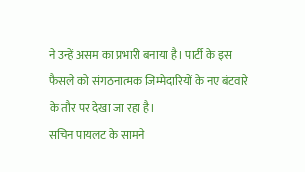ने उन्हें असम का प्रभारी बनाया है। पार्टी के इस फैसले को संगठनात्मक जिम्मेदारियों के नए बंटवारे के तौर पर देखा जा रहा है।
सचिन पायलट के सामने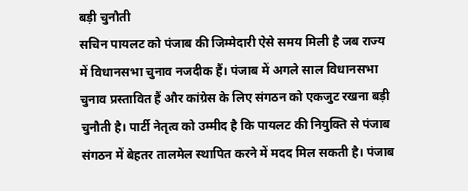बड़ी चुनौती
सचिन पायलट को पंजाब की जिम्मेदारी ऐसे समय मिली है जब राज्य में विधानसभा चुनाव नजदीक हैं। पंजाब में अगले साल विधानसभा चुनाव प्रस्तावित हैं और कांग्रेस के लिए संगठन को एकजुट रखना बड़ी चुनौती है। पार्टी नेतृत्व को उम्मीद है कि पायलट की नियुक्ति से पंजाब संगठन में बेहतर तालमेल स्थापित करने में मदद मिल सकती है। पंजाब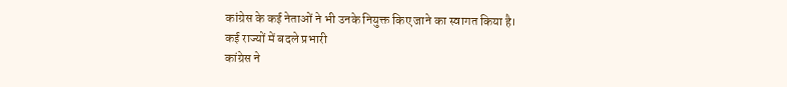कांग्रेस के कई नेताओं ने भी उनके नियुक्त किए जाने का स्वागत किया है।
कई राज्यों में बदले प्रभारी
कांग्रेस ने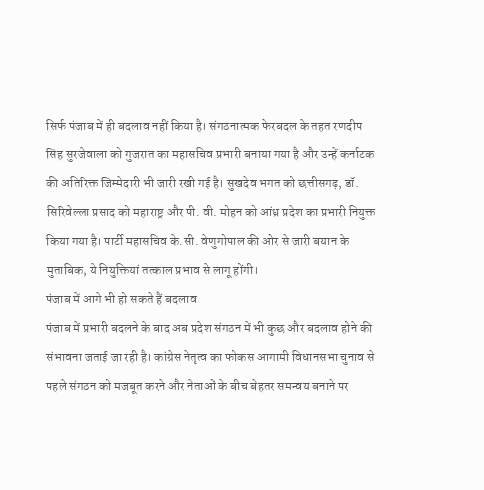सिर्फ पंजाब में ही बदलाव नहीं किया है। संगठनात्मक फेरबदल के तहत रणदीप सिंह सुरजेवाला को गुजरात का महासचिव प्रभारी बनाया गया है और उन्हें कर्नाटक की अतिरिक्त जिम्मेदारी भी जारी रखी गई है। सुखदेव भगत को छत्तीसगढ़, डॉ. सिरिवेल्ला प्रसाद को महाराष्ट्र और पी. वी. मोहन को आंध्र प्रदेश का प्रभारी नियुक्त किया गया है। पार्टी महासचिव के.सी. वेणुगोपाल की ओर से जारी बयान के मुताबिक, ये नियुक्तियां तत्काल प्रभाव से लागू होंगी।
पंजाब में आगे भी हो सकते हैं बदलाव
पंजाब में प्रभारी बदलने के बाद अब प्रदेश संगठन में भी कुछ और बदलाव होने की संभावना जताई जा रही है। कांग्रेस नेतृत्व का फोकस आगामी विधानसभा चुनाव से पहले संगठन को मजबूत करने और नेताओं के बीच बेहतर समन्वय बनाने पर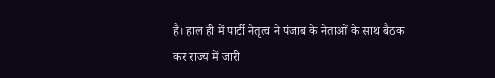है। हाल ही में पार्टी नेतृत्व ने पंजाब के नेताओं के साथ बैठक कर राज्य में जारी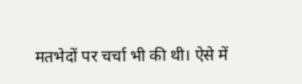मतभेदों पर चर्चा भी की थी। ऐसे में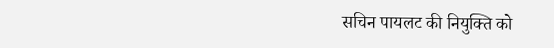सचिन पायलट की नियुक्ति को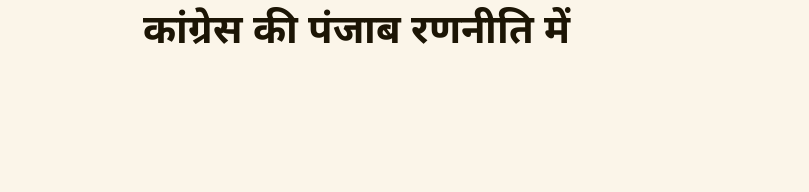कांग्रेस की पंजाब रणनीति में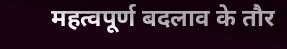महत्वपूर्ण बदलाव के तौर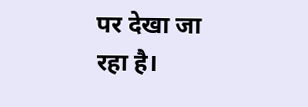पर देखा जा रहा है।